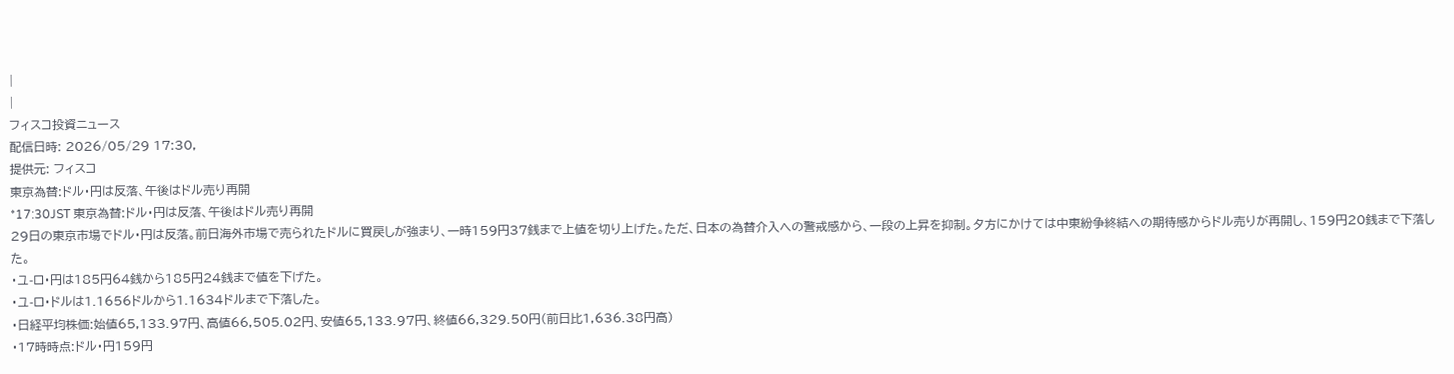|
|
フィスコ投資ニュース
配信日時: 2026/05/29 17:30,
提供元: フィスコ
東京為替:ドル・円は反落、午後はドル売り再開
*17:30JST 東京為替:ドル・円は反落、午後はドル売り再開
29日の東京市場でドル・円は反落。前日海外市場で売られたドルに買戻しが強まり、一時159円37銭まで上値を切り上げた。ただ、日本の為替介入への警戒感から、一段の上昇を抑制。夕方にかけては中東紛争終結への期待感からドル売りが再開し、159円20銭まで下落した。
・ユ-ロ・円は185円64銭から185円24銭まで値を下げた。
・ユ-ロ・ドルは1.1656ドルから1.1634ドルまで下落した。
・日経平均株価:始値65,133.97円、高値66,505.02円、安値65,133.97円、終値66,329.50円(前日比1,636.38円高)
・17時時点:ドル・円159円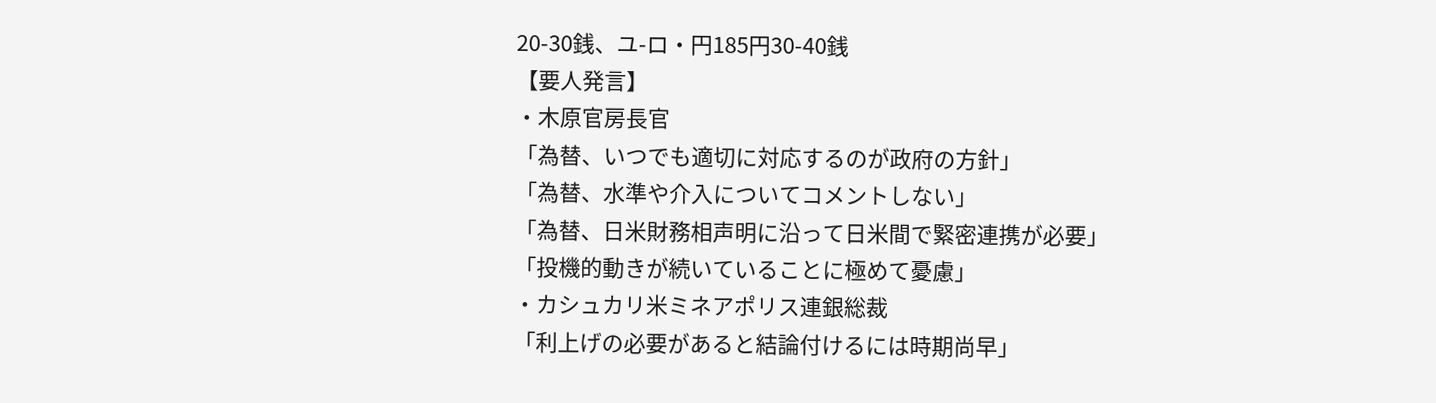20-30銭、ユ-ロ・円185円30-40銭
【要人発言】
・木原官房長官
「為替、いつでも適切に対応するのが政府の方針」
「為替、水準や介入についてコメントしない」
「為替、日米財務相声明に沿って日米間で緊密連携が必要」
「投機的動きが続いていることに極めて憂慮」
・カシュカリ米ミネアポリス連銀総裁
「利上げの必要があると結論付けるには時期尚早」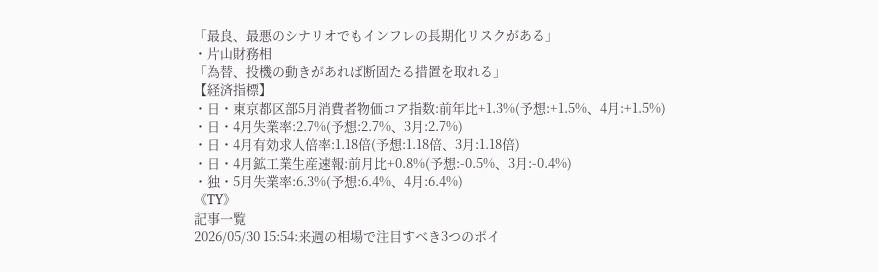「最良、最悪のシナリオでもインフレの長期化リスクがある」
・片山財務相
「為替、投機の動きがあれば断固たる措置を取れる」
【経済指標】
・日・東京都区部5月消費者物価コア指数:前年比+1.3%(予想:+1.5%、4月:+1.5%)
・日・4月失業率:2.7%(予想:2.7%、3月:2.7%)
・日・4月有効求人倍率:1.18倍(予想:1.18倍、3月:1.18倍)
・日・4月鉱工業生産速報:前月比+0.8%(予想:-0.5%、3月:-0.4%)
・独・5月失業率:6.3%(予想:6.4%、4月:6.4%)
《TY》
記事一覧
2026/05/30 15:54:来週の相場で注目すべき3つのポイ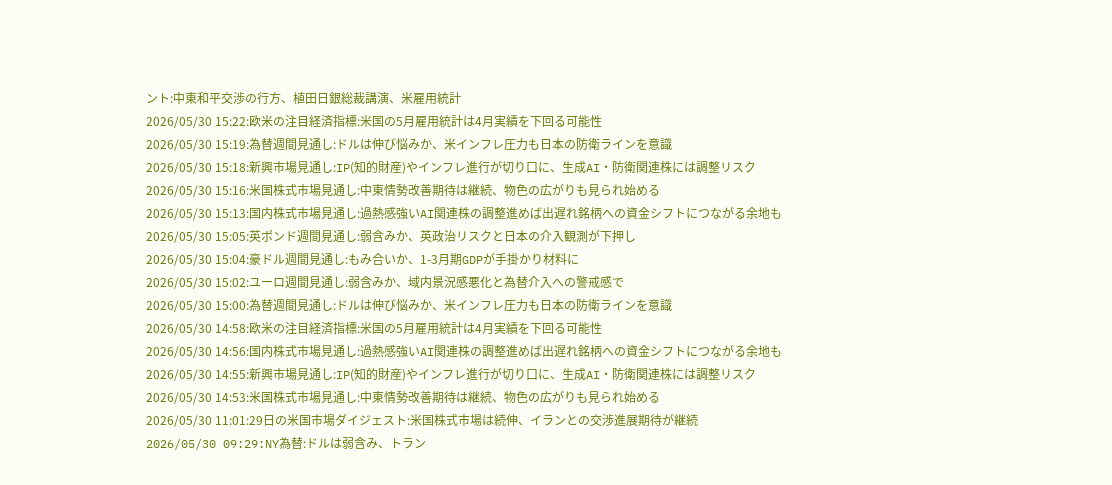ント:中東和平交渉の行方、植田日銀総裁講演、米雇用統計
2026/05/30 15:22:欧米の注目経済指標:米国の5月雇用統計は4月実績を下回る可能性
2026/05/30 15:19:為替週間見通し:ドルは伸び悩みか、米インフレ圧力も日本の防衛ラインを意識
2026/05/30 15:18:新興市場見通し:IP(知的財産)やインフレ進行が切り口に、生成AI・防衛関連株には調整リスク
2026/05/30 15:16:米国株式市場見通し:中東情勢改善期待は継続、物色の広がりも見られ始める
2026/05/30 15:13:国内株式市場見通し:過熱感強いAI関連株の調整進めば出遅れ銘柄への資金シフトにつながる余地も
2026/05/30 15:05:英ポンド週間見通し:弱含みか、英政治リスクと日本の介入観測が下押し
2026/05/30 15:04:豪ドル週間見通し:もみ合いか、1-3月期GDPが手掛かり材料に
2026/05/30 15:02:ユーロ週間見通し:弱含みか、域内景況感悪化と為替介入への警戒感で
2026/05/30 15:00:為替週間見通し:ドルは伸び悩みか、米インフレ圧力も日本の防衛ラインを意識
2026/05/30 14:58:欧米の注目経済指標:米国の5月雇用統計は4月実績を下回る可能性
2026/05/30 14:56:国内株式市場見通し:過熱感強いAI関連株の調整進めば出遅れ銘柄への資金シフトにつながる余地も
2026/05/30 14:55:新興市場見通し:IP(知的財産)やインフレ進行が切り口に、生成AI・防衛関連株には調整リスク
2026/05/30 14:53:米国株式市場見通し:中東情勢改善期待は継続、物色の広がりも見られ始める
2026/05/30 11:01:29日の米国市場ダイジェスト:米国株式市場は続伸、イランとの交渉進展期待が継続
2026/05/30 09:29:NY為替:ドルは弱含み、トラン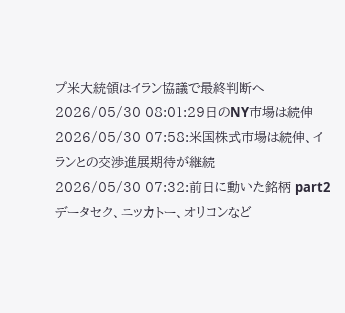プ米大統領はイラン協議で最終判断へ
2026/05/30 08:01:29日のNY市場は続伸
2026/05/30 07:58:米国株式市場は続伸、イランとの交渉進展期待が継続
2026/05/30 07:32:前日に動いた銘柄 part2データセク、ニッカトー、オリコンなど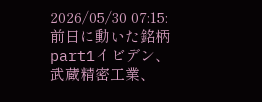2026/05/30 07:15:前日に動いた銘柄 part1イビデン、武蔵精密工業、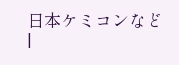日本ケミコンなど
|